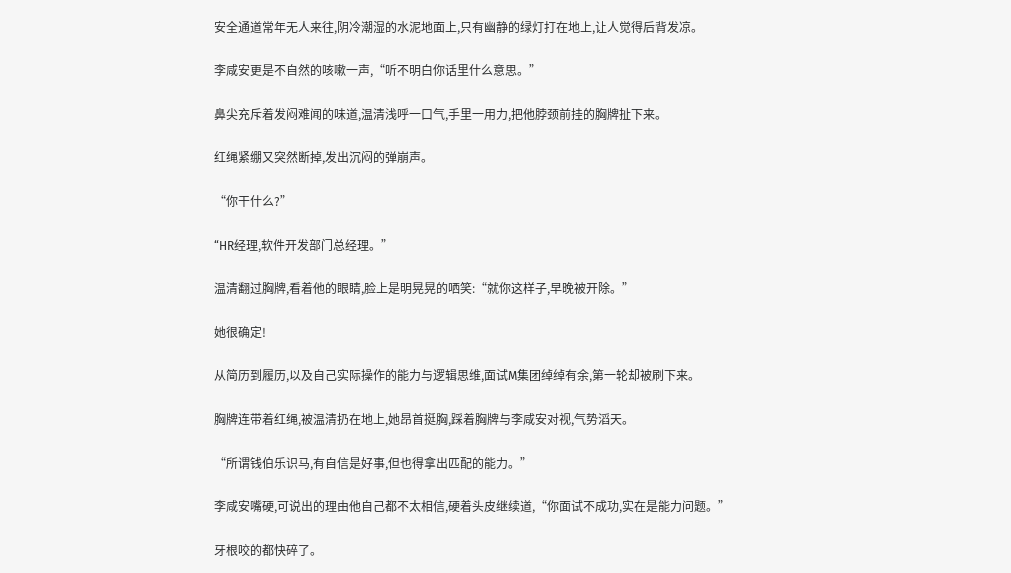安全通道常年无人来往,阴冷潮湿的水泥地面上,只有幽静的绿灯打在地上,让人觉得后背发凉。

李咸安更是不自然的咳嗽一声,“听不明白你话里什么意思。”

鼻尖充斥着发闷难闻的味道,温清浅呼一口气,手里一用力,把他脖颈前挂的胸牌扯下来。

红绳紧绷又突然断掉,发出沉闷的弹崩声。

“你干什么?”

“HR经理,软件开发部门总经理。”

温清翻过胸牌,看着他的眼睛,脸上是明晃晃的哂笑:“就你这样子,早晚被开除。”

她很确定!

从简历到履历,以及自己实际操作的能力与逻辑思维,面试M集团绰绰有余,第一轮却被刷下来。

胸牌连带着红绳,被温清扔在地上,她昂首挺胸,踩着胸牌与李咸安对视,气势滔天。

“所谓钱伯乐识马,有自信是好事,但也得拿出匹配的能力。”

李咸安嘴硬,可说出的理由他自己都不太相信,硬着头皮继续道,“你面试不成功,实在是能力问题。”

牙根咬的都快碎了。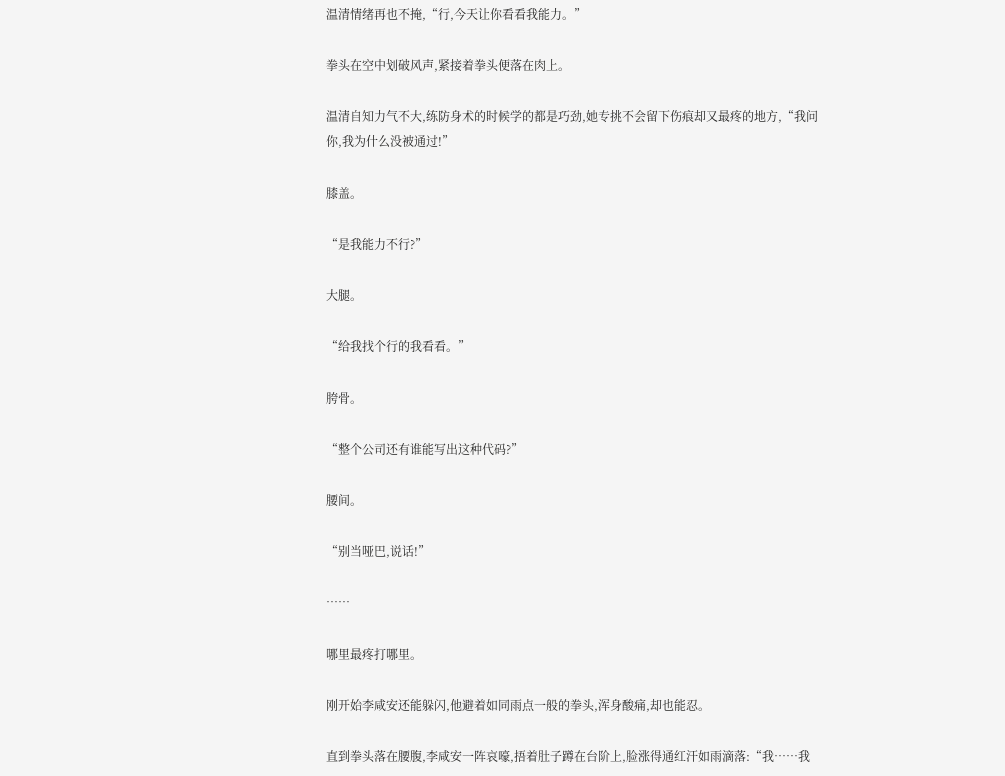温清情绪再也不掩,“行,今天让你看看我能力。”

拳头在空中划破风声,紧接着拳头便落在肉上。

温清自知力气不大,练防身术的时候学的都是巧劲,她专挑不会留下伤痕却又最疼的地方,“我问你,我为什么没被通过!”

膝盖。

“是我能力不行?”

大腿。

“给我找个行的我看看。”

胯骨。

“整个公司还有谁能写出这种代码?”

腰间。

“别当哑巴,说话!”

……

哪里最疼打哪里。

刚开始李咸安还能躲闪,他避着如同雨点一般的拳头,浑身酸痛,却也能忍。

直到拳头落在腰腹,李咸安一阵哀嚎,捂着肚子蹲在台阶上,脸涨得通红汗如雨滴落:“我……我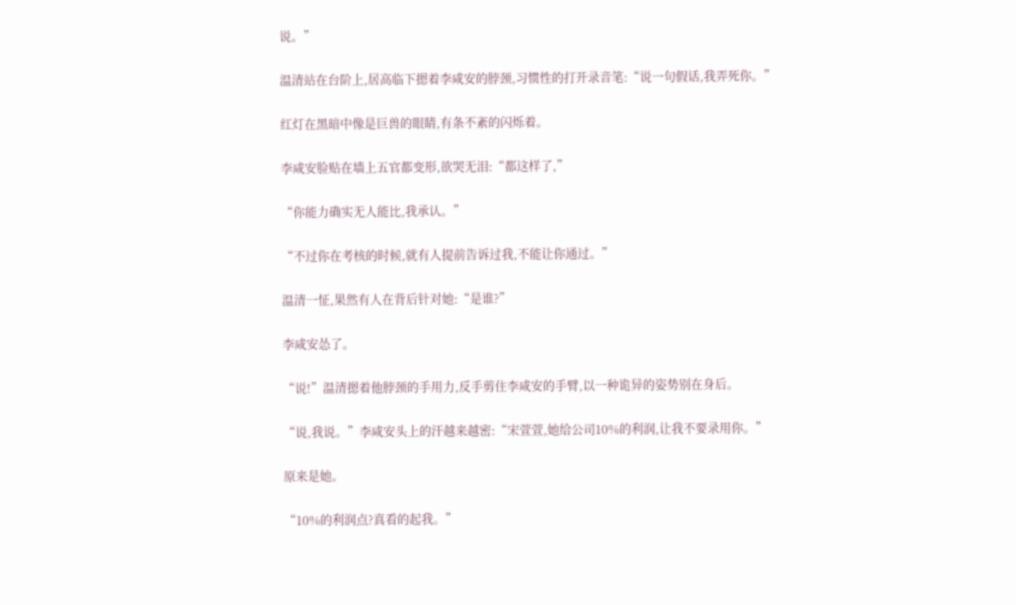说。”

温清站在台阶上,居高临下摁着李咸安的脖颈,习惯性的打开录音笔:“说一句假话,我弄死你。”

红灯在黑暗中像是巨兽的眼睛,有条不紊的闪烁着。

李咸安脸贴在墙上五官都变形,欲哭无泪:“都这样了,”

“你能力确实无人能比,我承认。”

“不过你在考核的时候,就有人提前告诉过我,不能让你通过。”

温清一怔,果然有人在背后针对她:“是谁?”

李咸安怂了。

“说!”温清摁着他脖颈的手用力,反手剪住李咸安的手臂,以一种诡异的姿势别在身后。

“说,我说。”李咸安头上的汗越来越密:“宋萱萱,她给公司10%的利润,让我不要录用你。”

原来是她。

“10%的利润点?真看的起我。”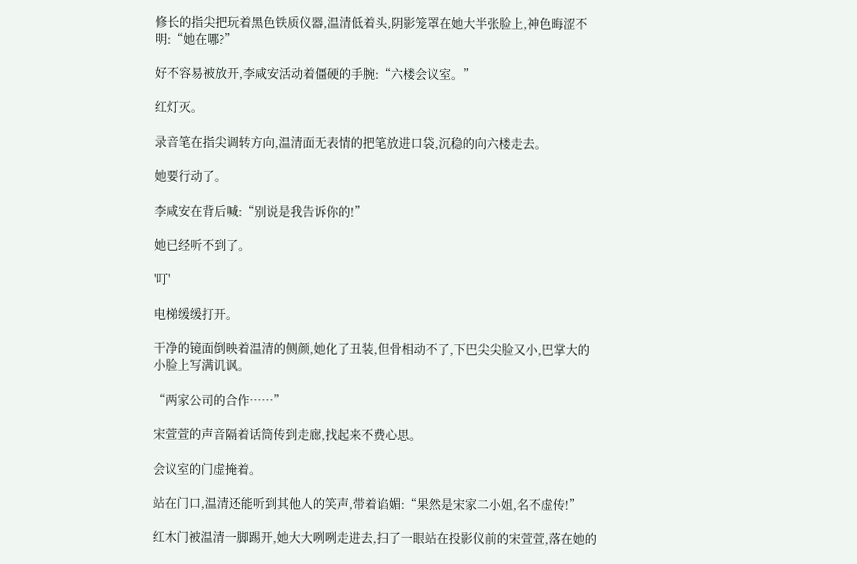修长的指尖把玩着黑色铁质仪器,温清低着头,阴影笼罩在她大半张脸上,神色晦涩不明:“她在哪?”

好不容易被放开,李咸安活动着僵硬的手腕:“六楼会议室。”

红灯灭。

录音笔在指尖调转方向,温清面无表情的把笔放进口袋,沉稳的向六楼走去。

她要行动了。

李咸安在背后喊:“别说是我告诉你的!”

她已经听不到了。

'叮'

电梯缓缓打开。

干净的镜面倒映着温清的侧颜,她化了丑装,但骨相动不了,下巴尖尖脸又小,巴掌大的小脸上写满讥讽。

“两家公司的合作……”

宋萱萱的声音隔着话筒传到走廊,找起来不费心思。

会议室的门虚掩着。

站在门口,温清还能听到其他人的笑声,带着谄媚:“果然是宋家二小姐,名不虚传!”

红木门被温清一脚踢开,她大大咧咧走进去,扫了一眼站在投影仪前的宋萱萱,落在她的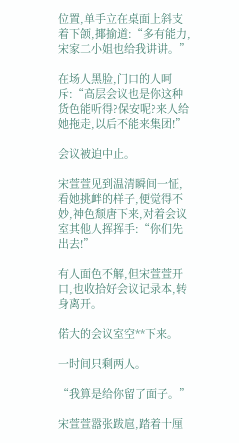位置,单手立在桌面上斜支着下颌,揶揄道:“多有能力,宋家二小姐也给我讲讲。”

在场人黑脸,门口的人呵斥:“高层会议也是你这种货色能听得?保安呢?来人给她拖走,以后不能来集团!”

会议被迫中止。

宋萱萱见到温清瞬间一怔,看她挑衅的样子,便觉得不妙,神色颓唐下来,对着会议室其他人挥挥手:“你们先出去!”

有人面色不解,但宋萱萱开口,也收拾好会议记录本,转身离开。

偌大的会议室空**下来。

一时间只剩两人。

“我算是给你留了面子。”

宋萱萱嚣张跋扈,踏着十厘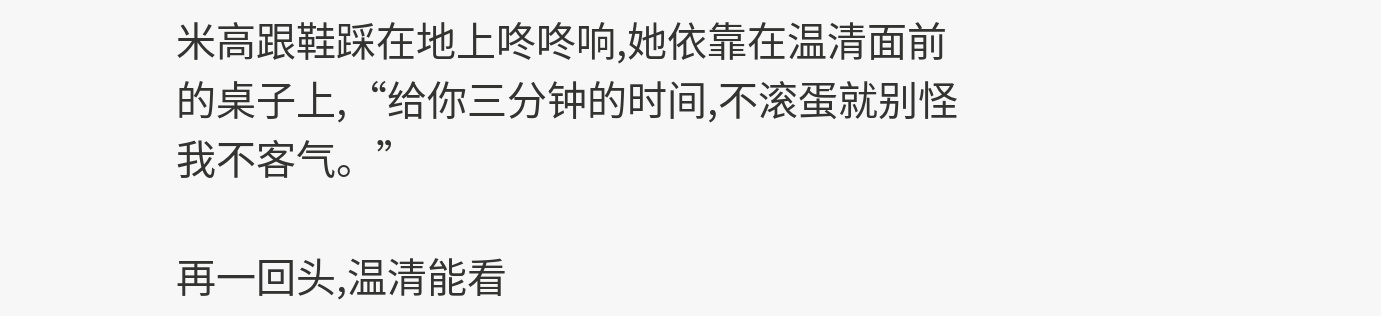米高跟鞋踩在地上咚咚响,她依靠在温清面前的桌子上,“给你三分钟的时间,不滚蛋就别怪我不客气。”

再一回头,温清能看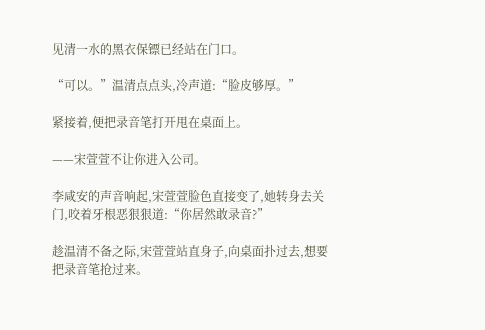见清一水的黑衣保镖已经站在门口。

“可以。”温清点点头,冷声道:“脸皮够厚。”

紧接着,便把录音笔打开甩在桌面上。

——宋萱萱不让你进入公司。

李咸安的声音响起,宋萱萱脸色直接变了,她转身去关门,咬着牙根恶狠狠道:“你居然敢录音?”

趁温清不备之际,宋萱萱站直身子,向桌面扑过去,想要把录音笔抢过来。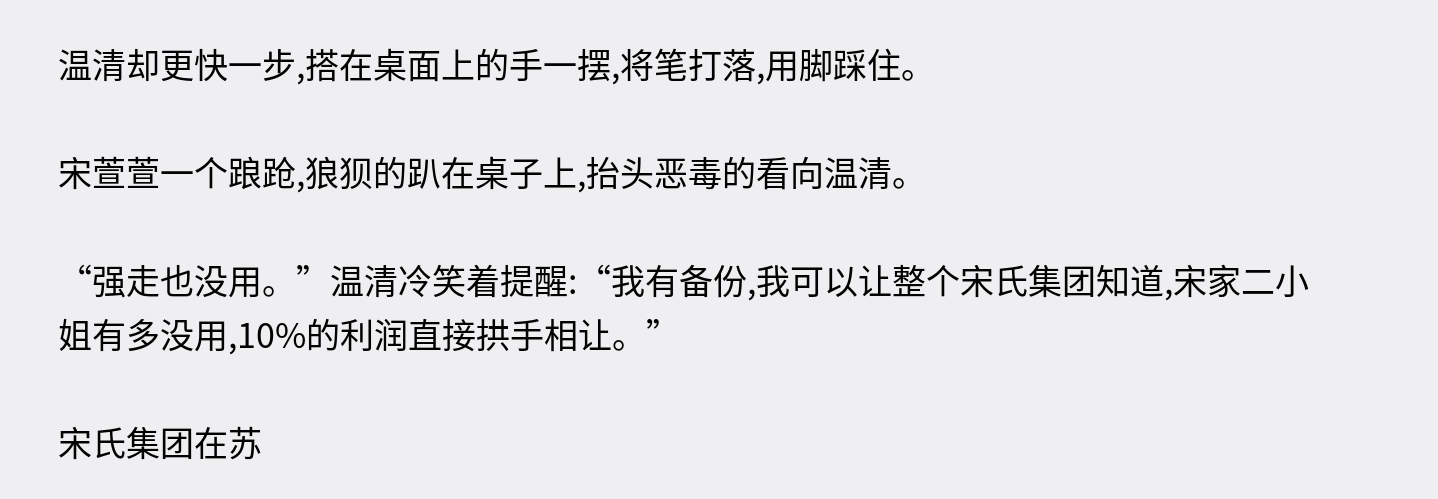温清却更快一步,搭在桌面上的手一摆,将笔打落,用脚踩住。

宋萱萱一个踉跄,狼狈的趴在桌子上,抬头恶毒的看向温清。

“强走也没用。”温清冷笑着提醒:“我有备份,我可以让整个宋氏集团知道,宋家二小姐有多没用,10%的利润直接拱手相让。”

宋氏集团在苏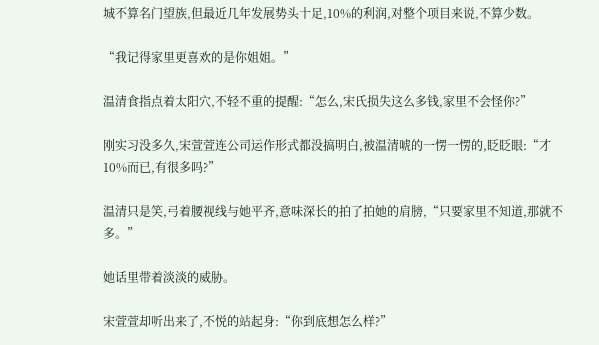城不算名门望族,但最近几年发展势头十足,10%的利润,对整个项目来说,不算少数。

“我记得家里更喜欢的是你姐姐。”

温清食指点着太阳穴,不轻不重的提醒:“怎么,宋氏损失这么多钱,家里不会怪你?”

刚实习没多久,宋萱萱连公司运作形式都没搞明白,被温清唬的一愣一愣的,眨眨眼:“才10%而已,有很多吗?”

温清只是笑,弓着腰视线与她平齐,意味深长的拍了拍她的肩膀,“只要家里不知道,那就不多。”

她话里带着淡淡的威胁。

宋萱萱却听出来了,不悦的站起身:“你到底想怎么样?”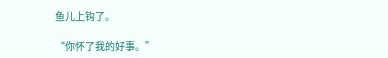鱼儿上钩了。

“你怀了我的好事。”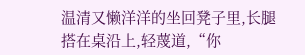温清又懒洋洋的坐回凳子里,长腿搭在桌沿上,轻蔑道,“你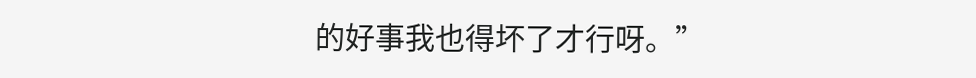的好事我也得坏了才行呀。”